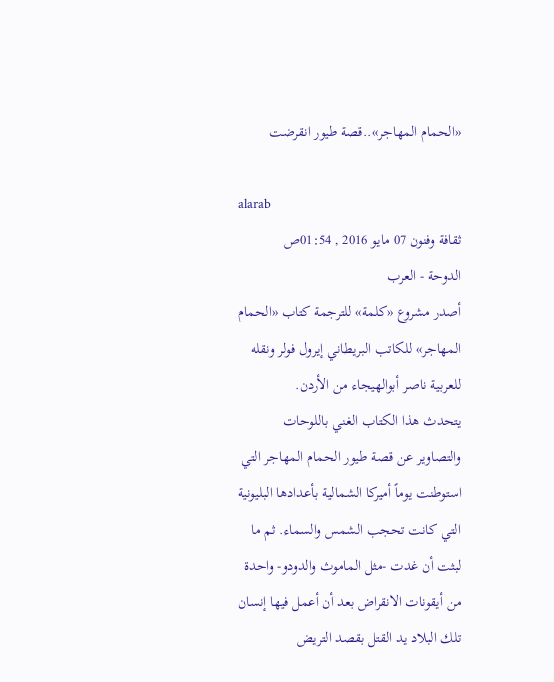«الحمام المهاجر»..قصة طيور انقرضت

alarab
ثقافة وفنون 07 مايو 2016 , 01:54ص
الدوحة - العرب
أصدر مشروع «كلمة» للترجمة كتاب «الحمام المهاجر» للكاتب البريطاني إيرول فولر ونقله للعربية ناصر أبوالهيجاء من الأردن.
يتحدث هذا الكتاب الغني باللوحات والتصاوير عن قصة طيور الحمام المهاجر التي استوطنت يوماً أميركا الشمالية بأعدادها البليونية التي كانت تحجب الشمس والسماء. ثم ما لبثت أن غدت -مثل الماموث والدودو- واحدة من أيقونات الانقراض بعد أن أعمل فيها إنسان تلك البلاد يد القتل بقصد التريض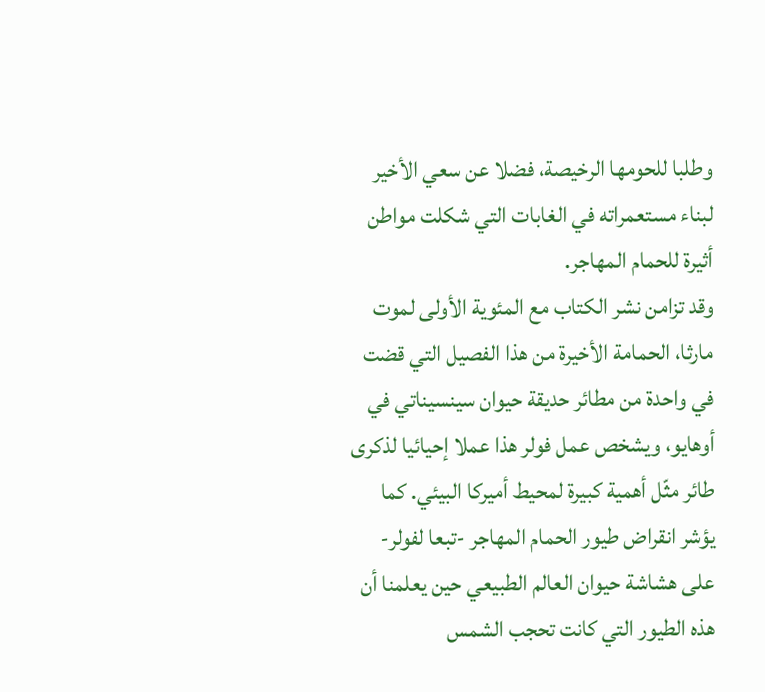وطلبا للحومها الرخيصة، فضلا عن سعي الأخير لبناء مستعمراته في الغابات التي شكلت مواطن أثيرة للحمام المهاجر.
وقد تزامن نشر الكتاب مع المئوية الأولى لموت مارثا، الحمامة الأخيرة من هذا الفصيل التي قضت في واحدة من مطائر حديقة حيوان سينسيناتي في أوهايو، ويشخص عمل فولر هذا عملا إحيائيا لذكرى طائر مثّل أهمية كبيرة لمحيط أميركا البيئي. كما يؤشر انقراض طيور الحمام المهاجر -تبعا لفولر- على هشاشة حيوان العالم الطبيعي حين يعلمنا أن هذه الطيور التي كانت تحجب الشمس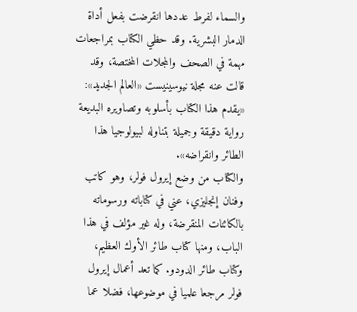والسماء لفرط عددها انقرضت بفعل أداة الدمار البشرية. وقد حظي الكتاب بمراجعات مهمة في الصحف والمجلات المختصة، وقد قالت عنه مجلة نيوسينيست «العالم الجديد»: «يقدم هذا الكتاب بأسلوبه وتصاويره البديعة رواية دقيقة وجميلة بتناوله لبيولوجيا هذا الطائر وانقراضه».
والكتاب من وضع إيرول فولر، وهو كاتب وفنان إنجليزي، عني في كتاباته ورسوماته بالكائنات المنقرضة، وله غير مؤلف في هذا الباب، ومنها كتاب طائر الأوك العظيم، وكتاب طائر الدودو. كما تعد أعمال إيرول فولر مرجعا علميا في موضوعها، فضلا عما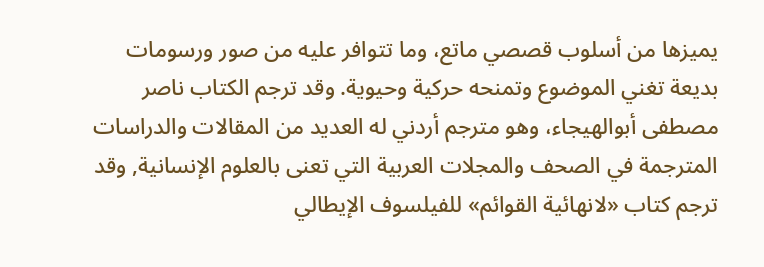يميزها من أسلوب قصصي ماتع، وما تتوافر عليه من صور ورسومات بديعة تغني الموضوع وتمنحه حركية وحيوية. وقد ترجم الكتاب ناصر مصطفى أبوالهيجاء، وهو مترجم أردني له العديد من المقالات والدراسات المترجمة في الصحف والمجلات العربية التي تعنى بالعلوم الإنسانية, وقد ترجم كتاب «لانهائية القوائم» للفيلسوف الإيطالي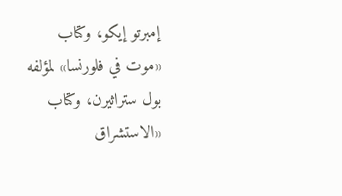إمبرتو إيكو، وكتاب «موت في فلورنسا» لمؤلفه بول ستراثيرن، وكتاب «الاستشراق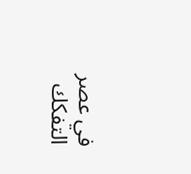في عصر التفكك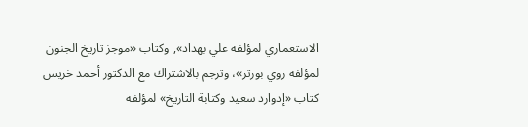الاستعماري لمؤلفه علي بهداد», وكتاب «موجز تاريخ الجنون لمؤلفه روي بورتر»، وترجم بالاشتراك مع الدكتور أحمد خريس كتاب «إدوارد سعيد وكتابة التاريخ» لمؤلفه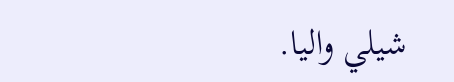شيلي واليا.